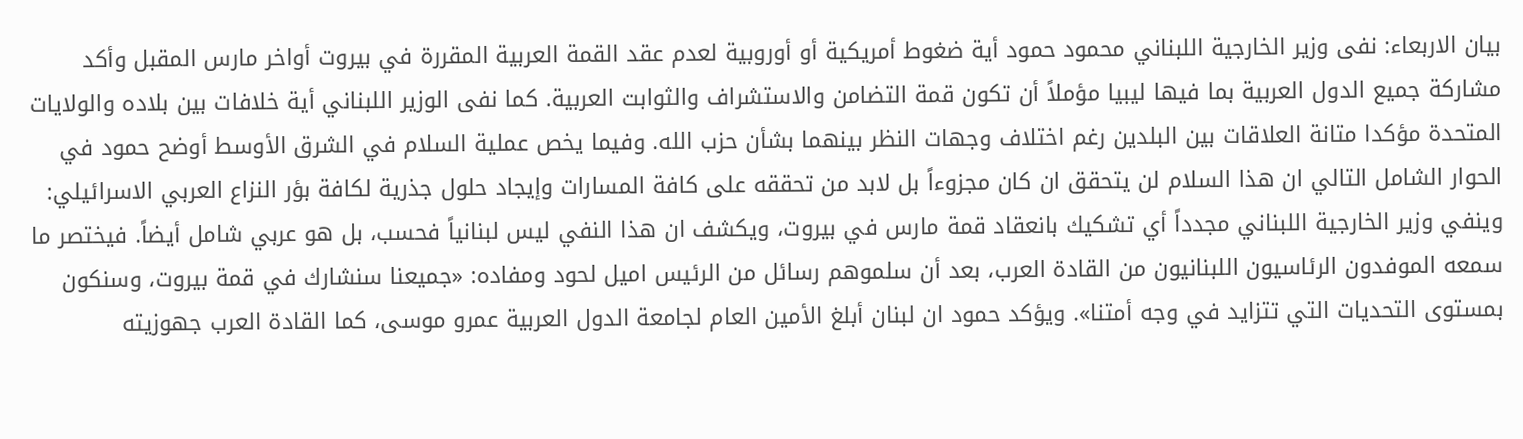بيان الاربعاء: نفى وزير الخارجية اللبناني محمود حمود أية ضغوط أمريكية أو أوروبية لعدم عقد القمة العربية المقررة في بيروت أواخر مارس المقبل وأكد مشاركة جميع الدول العربية بما فيها ليبيا مؤملاً أن تكون قمة التضامن والاستشراف والثوابت العربية. كما نفى الوزير اللبناني أية خلافات بين بلاده والولايات المتحدة مؤكدا متانة العلاقات بين البلدين رغم اختلاف وجهات النظر بينهما بشأن حزب الله. وفيما يخص عملية السلام في الشرق الأوسط أوضح حمود في الحوار الشامل التالي ان هذا السلام لن يتحقق ان كان مجزوءاً بل لابد من تحققه على كافة المسارات وإيجاد حلول جذرية لكافة بؤر النزاع العربي الاسرائيلي: وينفي وزير الخارجية اللبناني مجدداً أي تشكيك بانعقاد قمة مارس في بيروت، ويكشف ان هذا النفي ليس لبنانياً فحسب، بل هو عربي شامل أيضاً. فيختصر ما سمعه الموفدون الرئاسيون اللبنانيون من القادة العرب، بعد أن سلموهم رسائل من الرئيس اميل لحود ومفاده: «جميعنا سنشارك في قمة بيروت، وسنكون بمستوى التحديات التي تتزايد في وجه أمتنا». ويؤكد حمود ان لبنان أبلغ الأمين العام لجامعة الدول العربية عمرو موسى، كما القادة العرب جهوزيته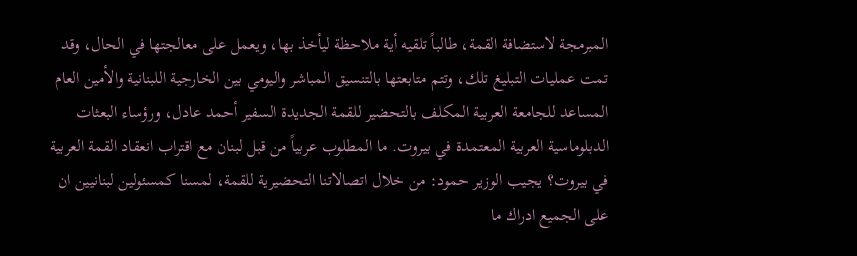المبرمجة لاستضافة القمة، طالباً تلقيه أية ملاحظة ليأخذ بها، ويعمل على معالجتها في الحال، وقد تمت عمليات التبليغ تلك، وتتم متابعتها بالتنسيق المباشر واليومي بين الخارجية اللبنانية والأمين العام المساعد للجامعة العربية المكلف بالتحضير للقمة الجديدة السفير أحمد عادل، ورؤساء البعثات الدبلوماسية العربية المعتمدة في بيروت. ما المطلوب عربياً من قبل لبنان مع اقتراب انعقاد القمة العربية في بيروت؟ يجيب الوزير حمود: من خلال اتصالاتنا التحضيرية للقمة، لمسنا كمسئولين لبنانيين ان على الجميع ادراك ما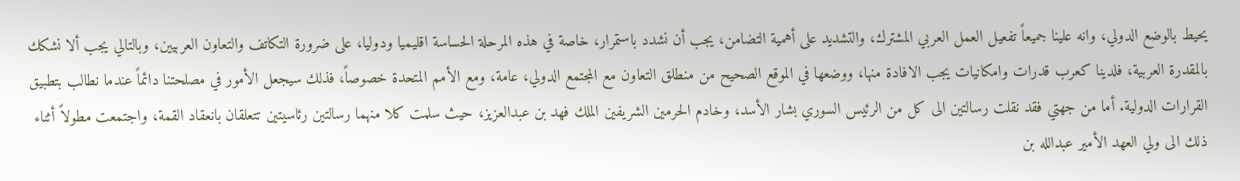يحيط بالوضع الدولي، وانه علينا جميعاً تفعيل العمل العربي المشترك، والتشديد على أهمية التضامن، يجب أن نشدد باستمرار، خاصة في هذه المرحلة الحساسة اقليميا ودوليا، على ضرورة التكاتف والتعاون العربيين، وبالتالي يجب ألا نشكك بالمقدرة العربية، فلدينا كعرب قدرات وامكانيات يجب الافادة منها، ووضعها في الموقع الصحيح من منطلق التعاون مع المجتمع الدولي، عامة، ومع الأمم المتحدة خصوصاً، فذلك سيجعل الأمور في مصلحتنا دائماً عندما نطالب بتطبيق القرارات الدولية. أما من جهتي فقد نقلت رسالتين الى كل من الرئيس السوري بشار الأسد، وخادم الحرمين الشريفين الملك فهد بن عبدالعزيز، حيث سلمت كلا منهما رسالتين رئاسيتين تتعلقان بانعقاد القمة، واجتمعت مطولاً أثناء ذلك الى ولي العهد الأمير عبدالله بن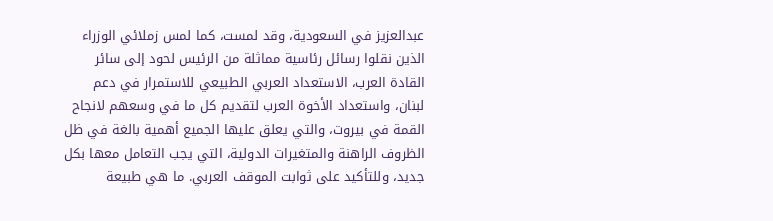عبدالعزيز في السعودية، وقد لمست، كما لمس زملائي الوزراء الذين نقلوا رسائل رئاسية مماثلة من الرئيس لحود إلى سائر القادة العرب، الاستعداد العربي الطبيعي للاستمرار في دعم لبنان، واستعداد الأخوة العرب لتقديم كل ما في وسعهم لانجاح القمة في بيروت، والتي يعلق عليها الجميع أهمية بالغة في ظل الظروف الراهنة والمتغيرات الدولية، التي يجب التعامل معها بكل جديد، وللتأكيد على ثوابت الموقف العربي. ما هي طبيعة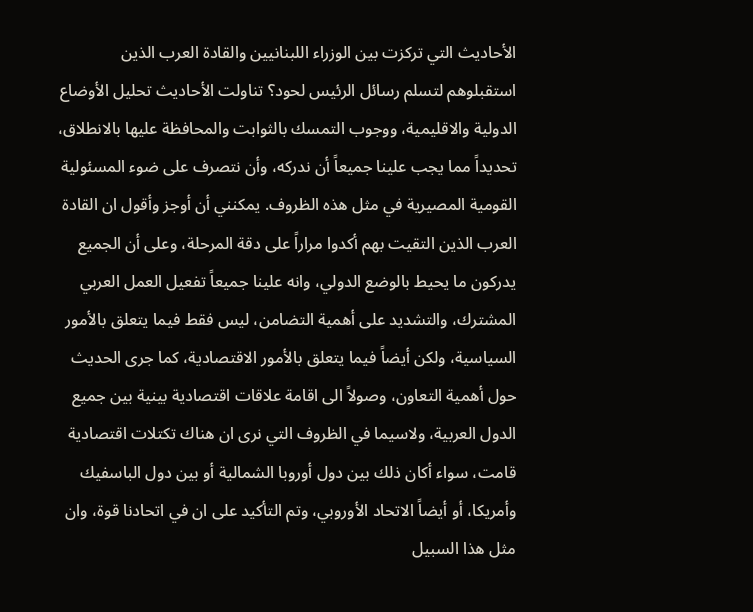الأحاديث التي تركزت بين الوزراء اللبنانيين والقادة العرب الذين استقبلوهم لتسلم رسائل الرئيس لحود؟ تناولت الأحاديث تحليل الأوضاع الدولية والاقليمية، ووجوب التمسك بالثوابت والمحافظة عليها بالانطلاق، تحديداً مما يجب علينا جميعاً أن ندركه، وأن نتصرف على ضوء المسئولية القومية المصيرية في مثل هذه الظروف. يمكنني أن أوجز وأقول ان القادة العرب الذين التقيت بهم أكدوا مراراً على دقة المرحلة، وعلى أن الجميع يدركون ما يحيط بالوضع الدولي، وانه علينا جميعاً تفعيل العمل العربي المشترك، والتشديد على أهمية التضامن، ليس فقط فيما يتعلق بالأمور السياسية، ولكن أيضاً فيما يتعلق بالأمور الاقتصادية، كما جرى الحديث حول أهمية التعاون، وصولاً الى اقامة علاقات اقتصادية بينية بين جميع الدول العربية، ولاسيما في الظروف التي نرى ان هناك تكتلات اقتصادية قامت، سواء أكان ذلك بين دول أوروبا الشمالية أو بين دول الباسفيك وأمريكا، أو أيضاً الاتحاد الأوروبي، وتم التأكيد على ان في اتحادنا قوة، وان مثل هذا السبيل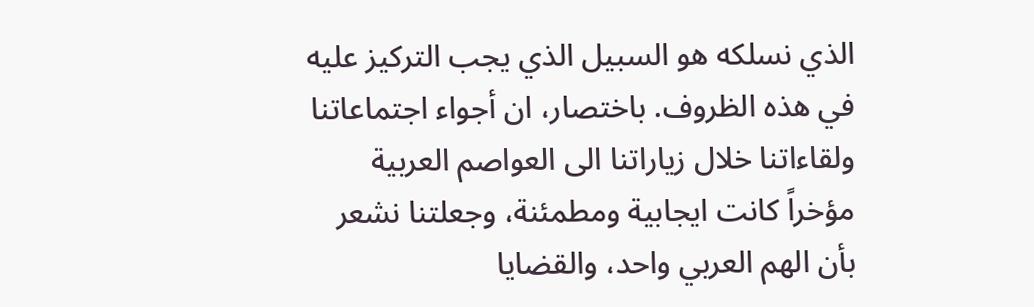الذي نسلكه هو السبيل الذي يجب التركيز عليه في هذه الظروف. باختصار، ان أجواء اجتماعاتنا ولقاءاتنا خلال زياراتنا الى العواصم العربية مؤخراً كانت ايجابية ومطمئنة، وجعلتنا نشعر بأن الهم العربي واحد، والقضايا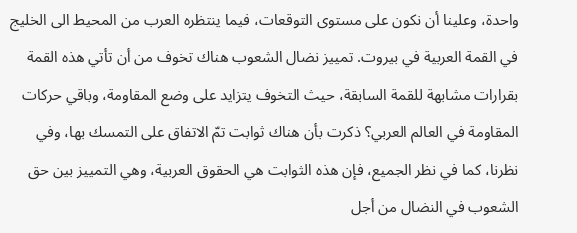واحدة، وعلينا أن نكون على مستوى التوقعات، فيما ينتظره العرب من المحيط الى الخليج في القمة العربية في بيروت. تمييز نضال الشعوب هناك تخوف من أن تأتي هذه القمة بقرارات مشابهة للقمة السابقة، حيث التخوف يتزايد على وضع المقاومة، وباقي حركات المقاومة في العالم العربي؟ ذكرت بأن هناك ثوابت تمّ الاتفاق على التمسك بها، وفي نظرنا، كما في نظر الجميع، فإن هذه الثوابت هي الحقوق العربية، وهي التمييز بين حق الشعوب في النضال من أجل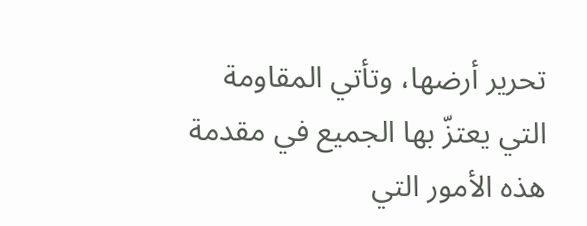تحرير أرضها، وتأتي المقاومة التي يعتزّ بها الجميع في مقدمة هذه الأمور التي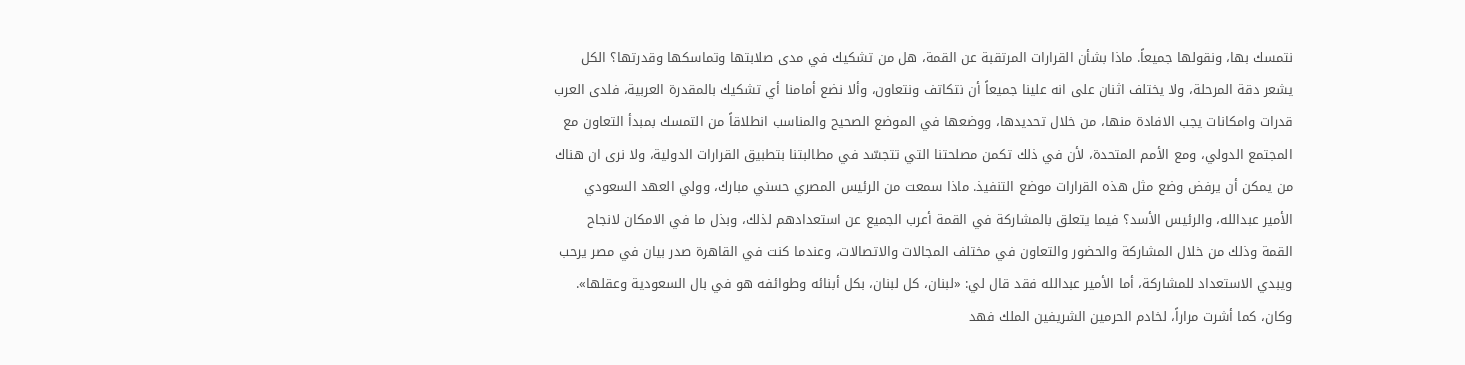نتمسك بها، ونقولها جميعاً. ماذا بشأن القرارات المرتقبة عن القمة، هل من تشكيك في مدى صلابتها وتماسكها وقدرتها؟ الكل يشعر دقة المرحلة، ولا يختلف اثنان على انه علينا جميعاً أن نتكاتف ونتعاون، وألا نضع أمامنا أي تشكيك بالمقدرة العربية، فلدى العرب قدرات وامكانات يجب الافادة منها، من خلال تحديدها، ووضعها في الموضع الصحيح والمناسب انطلاقاً من التمسك بمبدأ التعاون مع المجتمع الدولي، ومع الأمم المتحدة، لأن في ذلك تكمن مصلحتنا التي تتجسّد في مطالبتنا بتطبيق القرارات الدولية، ولا نرى ان هناك من يمكن أن يرفض وضع مثل هذه القرارات موضع التنفيذ. ماذا سمعت من الرئيس المصري حسني مبارك، وولي العهد السعودي الأمير عبدالله، والرئيس الأسد؟ فيما يتعلق بالمشاركة في القمة أعرب الجميع عن استعدادهم لذلك، وبذل ما في الامكان لانجاح القمة وذلك من خلال المشاركة والحضور والتعاون في مختلف المجالات والاتصالات، وعندما كنت في القاهرة صدر بيان في مصر يرحب ويبدي الاستعداد للمشاركة، أما الأمير عبدالله فقد قال لي: «لبنان، كل لبنان، بكل أبنائه وطوائفه هو في بال السعودية وعقلها». وكان، كما أشرت مراراً، لخادم الحرمين الشريفين الملك فهد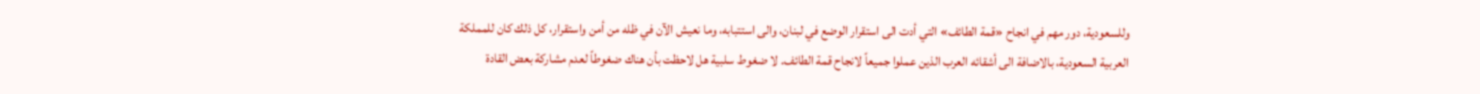وللسعودية، دور مهم في انجاح «قمة الطائف» التي أدت الى استقرار الوضع في لبنان، والى استتبابه، وما نعيش الآن في ظله من أمن واستقرار، كل ذلك كان للمملكة العربية السعودية، بالاضافة الى أشقائه العرب الذين عملوا جميعاً لانجاح قمة الطائف. لا ضغوط سلبية هل لاحظت بأن هناك ضغوطاً لعدم مشاركة بعض القادة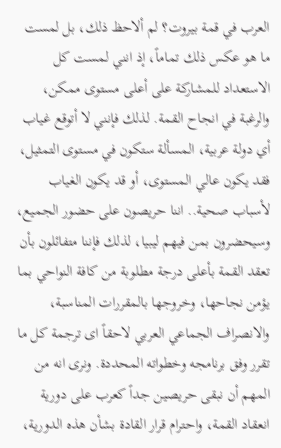العرب في قمة بيروت؟ لم ألاحظ ذلك، بل لمست ما هو عكس ذلك تماماً، إذ انني لمست كل الاستعداد للمشاركة على أعلى مستوى ممكن، والرغبة في انجاح القمة. لذلك فإنني لا أتوقع غياب أي دولة عربية، المسألة ستكون في مستوى التمثيل، فقد يكون عالي المستوى، أو قد يكون الغياب لأسباب صحية.. اننا حريصون على حضور الجميع، وسيحضرون بمن فيهم ليبيا، لذلك فإننا متفائلون بأن تعقد القمة بأعلى درجة مطلوبة من كافة النواحي بما يؤمن نجاحها، وخروجها بالمقررات المناسبة، والانصراف الجماعي العربي لاحقاً اى ترجمة كل ما تقرر وفق برنامجه وخطواته المحددة. ونرى انه من المهم أن نبقى حريصين جداً كعرب على دورية انعقاد القمة، واحترام قرار القادة بشأن هذه الدورية،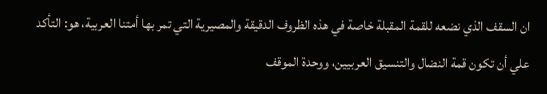ان السقف الذي نضعه للقمة المقبلة خاصة في هذه الظروف الدقيقة والمصيرية التي تمر بها أمتنا العربية، هو: التأكد علي أن تكون قمة النضال والتنسيق العربيين، ووحدة الموقف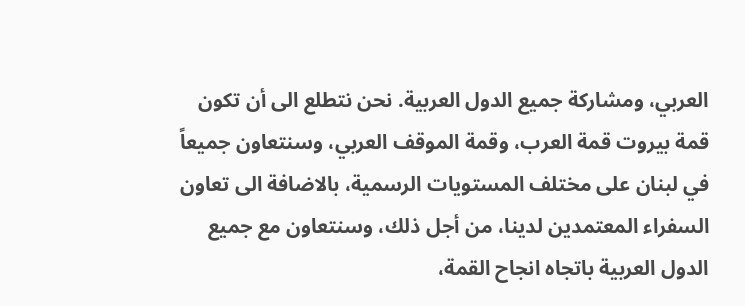العربي، ومشاركة جميع الدول العربية. نحن نتطلع الى أن تكون قمة بيروت قمة العرب، وقمة الموقف العربي، وسنتعاون جميعاً في لبنان على مختلف المستويات الرسمية، بالاضافة الى تعاون السفراء المعتمدين لدينا، من أجل ذلك، وسنتعاون مع جميع الدول العربية باتجاه انجاح القمة،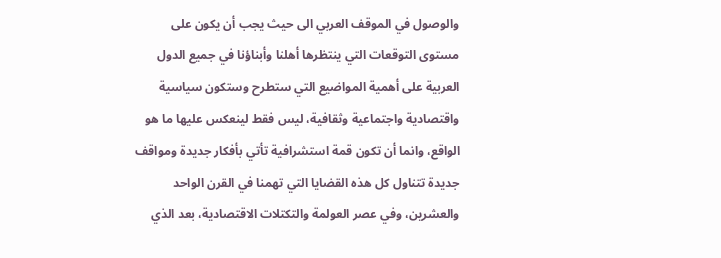والوصول في الموقف العربي الى حيث يجب أن يكون على مستوى التوقعات التي ينتظرها أهلنا وأبناؤنا في جميع الدول العربية على أهمية المواضيع التي ستطرح وستكون سياسية واقتصادية واجتماعية وثقافية، ليس فقط لينعكس عليها ما هو الواقع، وانما أن تكون قمة استشرافية تأتي بأفكار جديدة ومواقف جديدة تتناول كل هذه القضايا التي تهمنا في القرن الواحد والعشرين، وفي عصر العولمة والتكتلات الاقتصادية، بعد الذي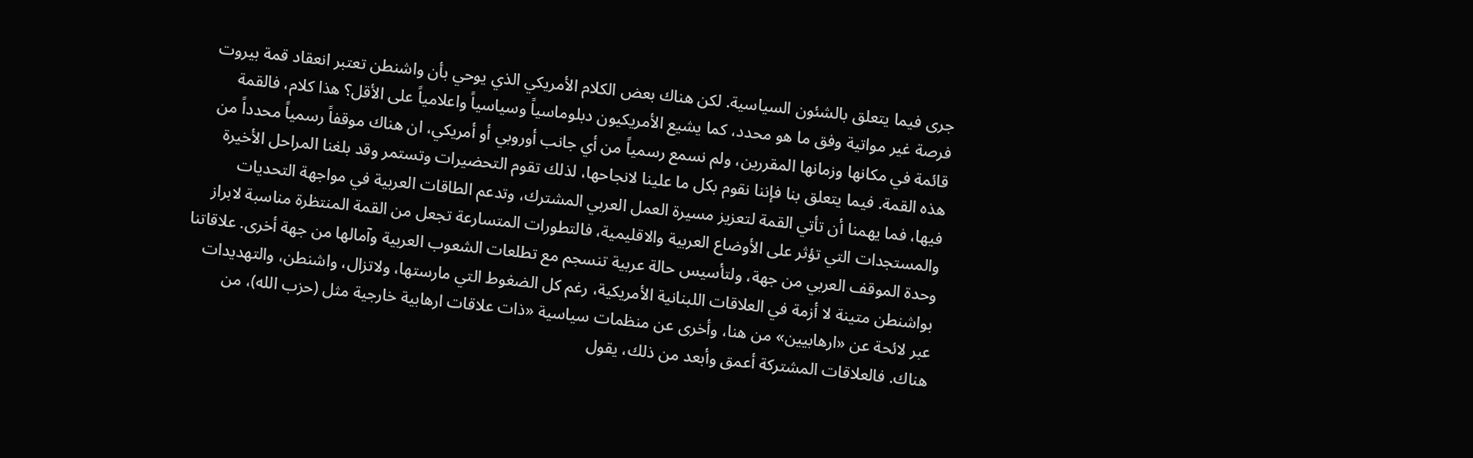جرى فيما يتعلق بالشئون السياسية. لكن هناك بعض الكلام الأمريكي الذي يوحي بأن واشنطن تعتبر انعقاد قمة بيروت فرصة غير مواتية وفق ما هو محدد، كما يشيع الأمريكيون دبلوماسياً وسياسياً واعلامياً على الأقل؟ هذا كلام، فالقمة قائمة في مكانها وزمانها المقررين، ولم نسمع رسمياً من أي جانب أوروبي أو أمريكي، ان هناك موقفاً رسمياً محدداً من هذه القمة. فيما يتعلق بنا فإننا نقوم بكل ما علينا لانجاحها، لذلك تقوم التحضيرات وتستمر وقد بلغنا المراحل الأخيرة فيها، فما يهمنا أن تأتي القمة لتعزيز مسيرة العمل العربي المشترك، وتدعم الطاقات العربية في مواجهة التحديات والمستجدات التي تؤثر على الأوضاع العربية والاقليمية، فالتطورات المتسارعة تجعل من القمة المنتظرة مناسبة لابراز وحدة الموقف العربي من جهة، ولتأسيس حالة عربية تنسجم مع تطلعات الشعوب العربية وآمالها من جهة أخرى. علاقاتنا بواشنطن متينة لا أزمة في العلاقات اللبنانية الأمريكية، رغم كل الضغوط التي مارستها، ولاتزال، واشنطن، والتهديدات عبر لائحة عن «ارهابيين» من هنا، وأخرى عن منظمات سياسية «ذات علاقات ارهابية خارجية مثل (حزب الله)، من هناك. فالعلاقات المشتركة أعمق وأبعد من ذلك، يقول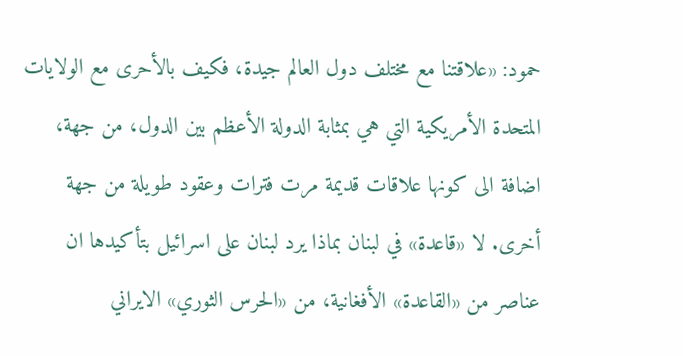حمود: «علاقتنا مع مختلف دول العالم جيدة، فكيف بالأحرى مع الولايات المتحدة الأمريكية التي هي بمثابة الدولة الأعظم بين الدول، من جهة، اضافة الى كونها علاقات قديمة مرت فترات وعقود طويلة من جهة أخرى. لا «قاعدة» في لبنان بماذا يرد لبنان على اسرائيل بتأكيدها ان عناصر من «القاعدة» الأفغانية، من «الحرس الثوري» الايراني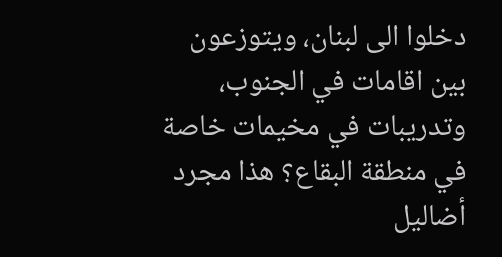دخلوا الى لبنان، ويتوزعون بين اقامات في الجنوب، وتدريبات في مخيمات خاصة في منطقة البقاع؟ هذا مجرد أضاليل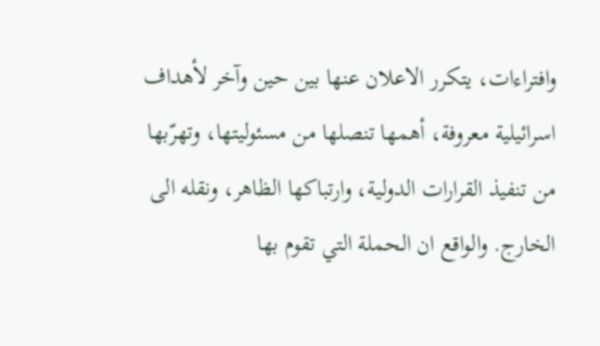وافتراءات، يتكرر الاعلان عنها بين حين وآخر لأهداف اسرائيلية معروفة، أهمها تنصلها من مسئوليتها، وتهرّبها من تنفيذ القرارات الدولية، وارتباكها الظاهر، ونقله الى الخارج. والواقع ان الحملة التي تقوم بها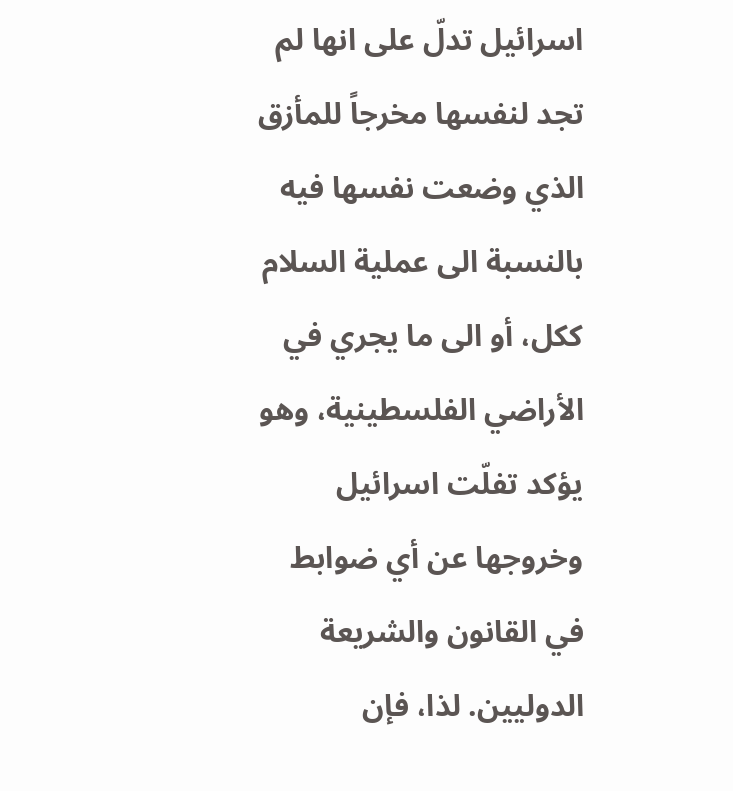اسرائيل تدلّ على انها لم تجد لنفسها مخرجاً للمأزق الذي وضعت نفسها فيه بالنسبة الى عملية السلام ككل، أو الى ما يجري في الأراضي الفلسطينية، وهو يؤكد تفلّت اسرائيل وخروجها عن أي ضوابط في القانون والشريعة الدوليين. لذا، فإن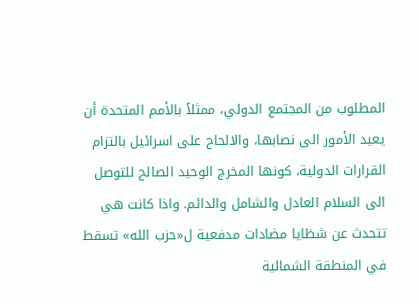المطلوب من المجتمع الدولي، ممثلاً بالأمم المتحدة أن يعيد الأمور الى نصابها، والالحاح على اسرائيل بالتزام القرارات الدولية، كونها المخرج الوحيد الصالح للتوصل الى السلام العادل والشامل والدائم. واذا كانت هي تتحدث عن شظايا مضادات مدفعية ل«حزب الله» تسقط في المنطقة الشمالية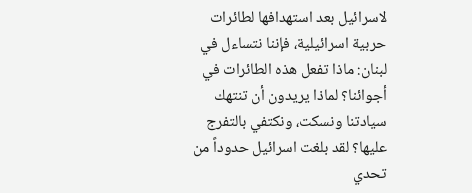لاسرائيل بعد استهدافها لطائرات حربية اسرائيلية، فإننا نتساءل في لبنان: ماذا تفعل هذه الطائرات في أجوائنا؟ لماذا يريدون أن تنتهك سيادتنا ونسكت، ونكتفي بالتفرج عليها؟ لقد بلغت اسرائيل حدوداً من تحدي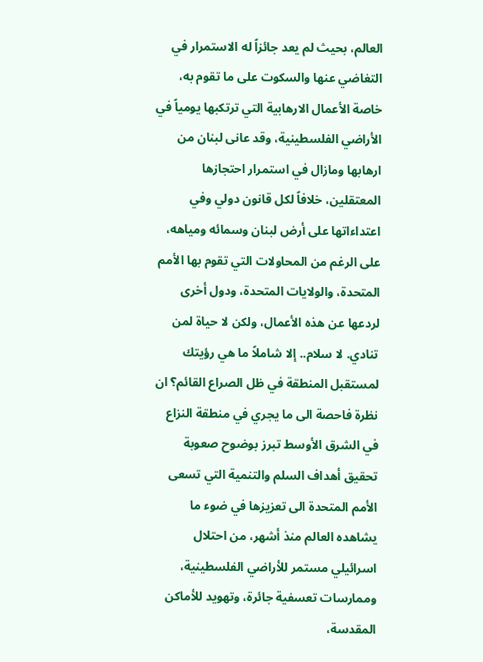العالم، بحيث لم يعد جائزاً له الاستمرار في التغاضي عنها والسكوت على ما تقوم به، خاصة الأعمال الارهابية التي ترتكبها يومياً في الأراضي الفلسطينية، وقد عانى لبنان من ارهابها ومازال في استمرار احتجازها المعتقلين، خلافاً لكل قانون دولي وفي اعتداءاتها على أرض لبنان وسمائه ومياهه، على الرغم من المحاولات التي تقوم بها الأمم المتحدة، والولايات المتحدة، ودول أخرى لردعها عن هذه الأعمال، ولكن لا حياة لمن تنادي. لا سلام.. إلا شاملاً ما هي رؤيتك لمستقبل المنطقة في ظل الصراع القائم؟ ان نظرة فاحصة الى ما يجري في منطقة النزاع في الشرق الأوسط تبرز بوضوح صعوبة تحقيق أهداف السلم والتنمية التي تسعى الأمم المتحدة الى تعزيزها في ضوء ما يشاهده العالم منذ أشهر، من احتلال اسرائيلي مستمر للأراضي الفلسطينية، وممارسات تعسفية جائرة، وتهويد للأماكن المقدسة،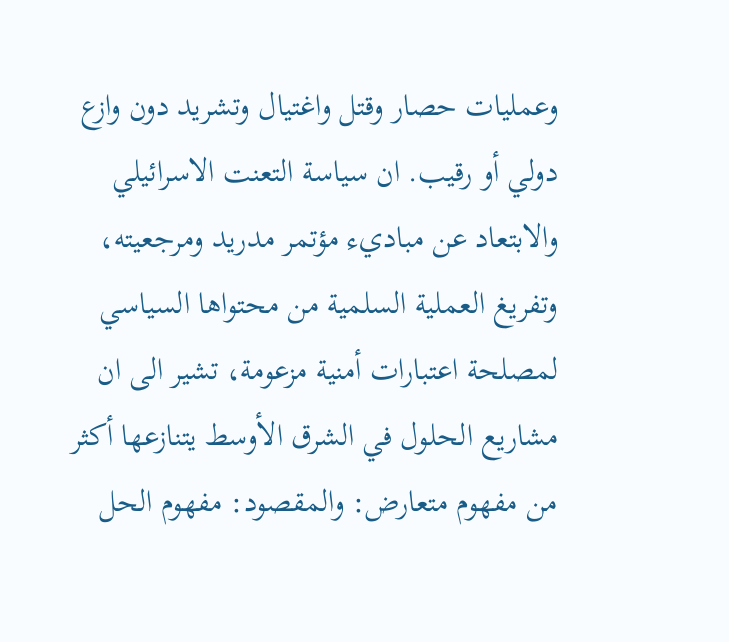وعمليات حصار وقتل واغتيال وتشريد دون وازع دولي أو رقيب. ان سياسة التعنت الاسرائيلي والابتعاد عن مباديء مؤتمر مدريد ومرجعيته، وتفريغ العملية السلمية من محتواها السياسي لمصلحة اعتبارات أمنية مزعومة، تشير الى ان مشاريع الحلول في الشرق الأوسط يتنازعها أكثر من مفهوم متعارض: والمقصود: مفهوم الحل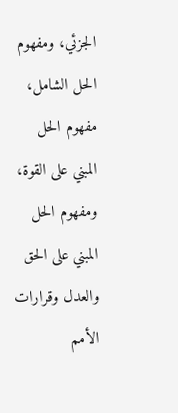الجزئي، ومفهوم الحل الشامل، مفهوم الحل المبني على القوة، ومفهوم الحل المبني على الحق والعدل وقرارات الأمم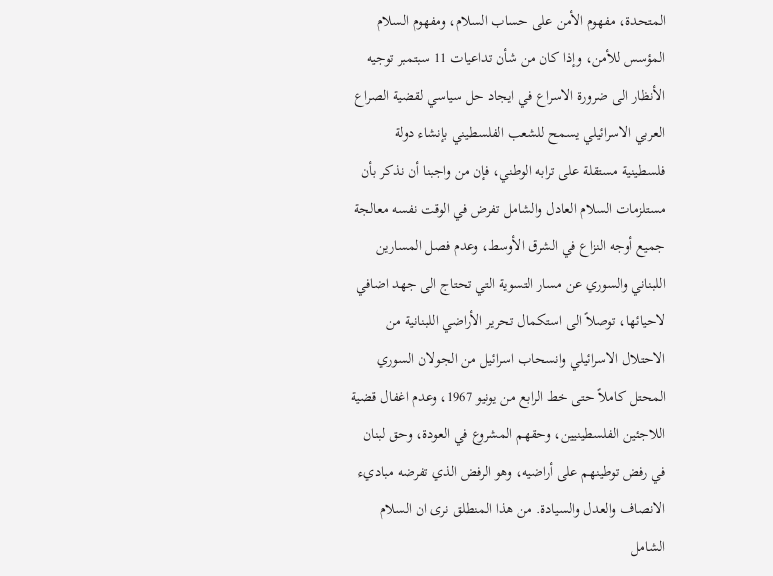المتحدة، مفهوم الأمن على حساب السلام، ومفهوم السلام المؤسس للأمن، وإذا كان من شأن تداعيات 11 سبتمبر توجيه الأنظار الى ضرورة الاسراع في ايجاد حل سياسي لقضية الصراع العربي الاسرائيلي يسمح للشعب الفلسطيني بإنشاء دولة فلسطينية مستقلة على ترابه الوطني، فإن من واجبنا أن نذكر بأن مستلزمات السلام العادل والشامل تفرض في الوقت نفسه معالجة جميع أوجه النزاع في الشرق الأوسط، وعدم فصل المسارين اللبناني والسوري عن مسار التسوية التي تحتاج الى جهد اضافي لاحيائها، توصلاً الى استكمال تحرير الأراضي اللبنانية من الاحتلال الاسرائيلي وانسحاب اسرائيل من الجولان السوري المحتل كاملاً حتى خط الرابع من يونيو 1967، وعدم اغفال قضية اللاجئين الفلسطينيين، وحقهم المشروع في العودة، وحق لبنان في رفض توطينهم على أراضيه، وهو الرفض الذي تفرضه مباديء الانصاف والعدل والسيادة. من هذا المنطلق نرى ان السلام الشامل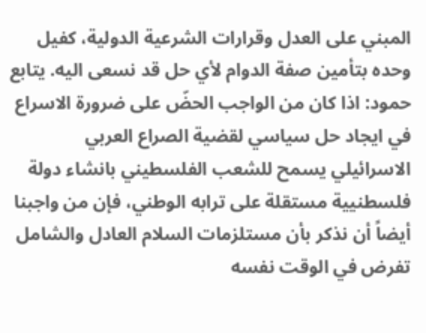المبني على العدل وقرارات الشرعية الدولية، كفيل وحده بتأمين صفة الدوام لأي حل قد نسعى اليه. يتابع حمود: اذا كان من الواجب الحضّ على ضرورة الاسراع في ايجاد حل سياسي لقضية الصراع العربي الاسرائيلي يسمح للشعب الفلسطيني بانشاء دولة فلسطنيية مستقلة على ترابه الوطني، فإن من واجبنا أيضاً أن نذكر بأن مستلزمات السلام العادل والشامل تفرض في الوقت نفسه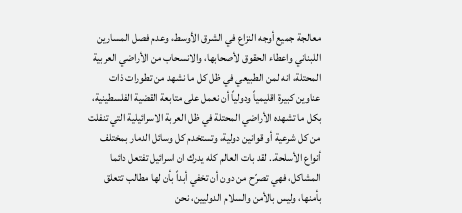معالجة جميع أوجه النزاع في الشرق الأوسط، وعدم فصل المسارين اللبناني واعطاء الحقوق لأصحابها، والانسحاب من الأراضي العربية المحتلة، انه لمن الطبيعي في ظل كل ما نشهد من تطورات ذات عناوين كبيرة اقليمياً ودولياً أن نعمل على متابعة القضية الفلسطينية، بكل ما تشهده الأراضي المحتلة في ظل العربة الاسرائيلية التي تنفلت من كل شرعية أو قوانين دولية، وتستخدم كل وسائل الدمار بمختلف أنواع الأسلحة.. لقد بات العالم كله يدرك ان اسرائيل تفتعل دائما المشاكل، فهي تصرّح من دون أن تخفي أبداً بأن لها مطالب تتعلق بأمنها، وليس بالأمن والسلام الدوليين، نحن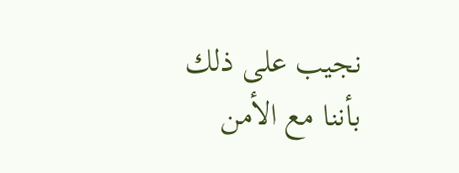نجيب على ذلك بأننا مع الأمن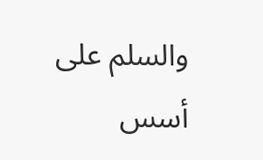والسلم على أسس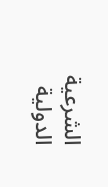الشرعية الدولية